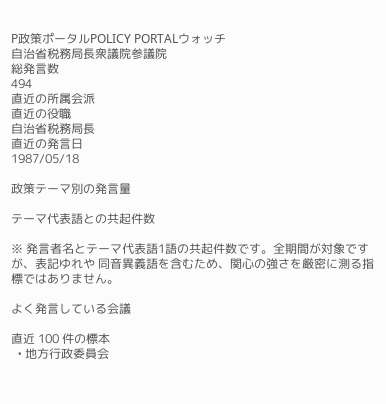P政策ポータルPOLICY PORTALウォッチ
自治省税務局長衆議院参議院
総発言数
494
直近の所属会派
直近の役職
自治省税務局長
直近の発言日
1987/05/18

政策テーマ別の発言量

テーマ代表語との共起件数

※ 発言者名とテーマ代表語1語の共起件数です。全期間が対象ですが、表記ゆれや 同音異義語を含むため、関心の強さを厳密に測る指標ではありません。

よく発言している会議

直近 100 件の標本
  • 地方行政委員会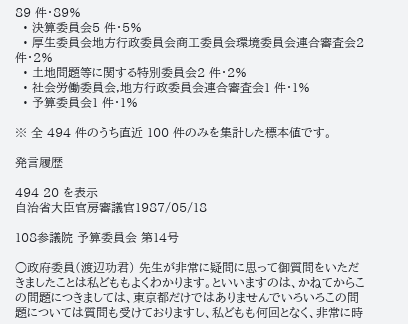89 件・89%
  • 決算委員会5 件・5%
  • 厚生委員会地方行政委員会商工委員会環境委員会連合審査会2 件・2%
  • 土地問題等に関する特別委員会2 件・2%
  • 社会労働委員会,地方行政委員会連合審査会1 件・1%
  • 予算委員会1 件・1%

※ 全 494 件のうち直近 100 件のみを集計した標本値です。

発言履歴

494 20 を表示
自治省大臣官房審議官1987/05/18

108参議院 予算委員会 第14号

○政府委員(渡辺功君) 先生が非常に疑問に思って御質問をいただきましたことは私どももよくわかります。といいますのは、かねてからこの問題につきましては、東京都だけではありませんでいろいろこの問題については質問も受けておりますし、私どもも何回となく、非常に時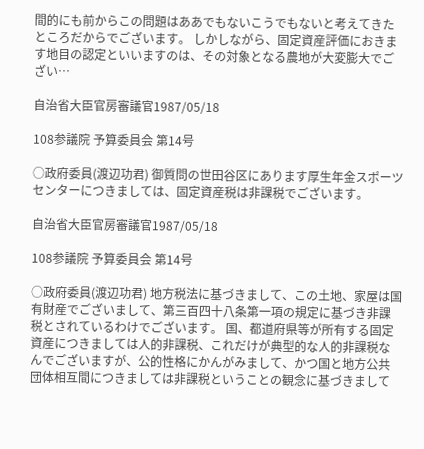間的にも前からこの問題はああでもないこうでもないと考えてきたところだからでございます。 しかしながら、固定資産評価におきます地目の認定といいますのは、その対象となる農地が大変膨大でござい…

自治省大臣官房審議官1987/05/18

108参議院 予算委員会 第14号

○政府委員(渡辺功君) 御質問の世田谷区にあります厚生年金スポーツセンターにつきましては、固定資産税は非課税でございます。

自治省大臣官房審議官1987/05/18

108参議院 予算委員会 第14号

○政府委員(渡辺功君) 地方税法に基づきまして、この土地、家屋は国有財産でございまして、第三百四十八条第一項の規定に基づき非課税とされているわけでございます。 国、都道府県等が所有する固定資産につきましては人的非課税、これだけが典型的な人的非課税なんでございますが、公的性格にかんがみまして、かつ国と地方公共団体相互間につきましては非課税ということの観念に基づきまして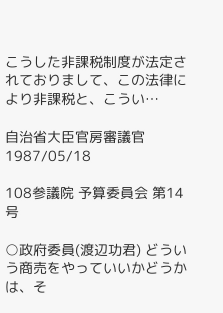こうした非課税制度が法定されておりまして、この法律により非課税と、こうい…

自治省大臣官房審議官1987/05/18

108参議院 予算委員会 第14号

○政府委員(渡辺功君) どういう商売をやっていいかどうかは、そ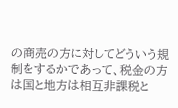の商売の方に対してどういう規制をするかであって、税金の方は国と地方は相互非課税と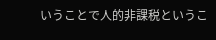いうことで人的非課税というこ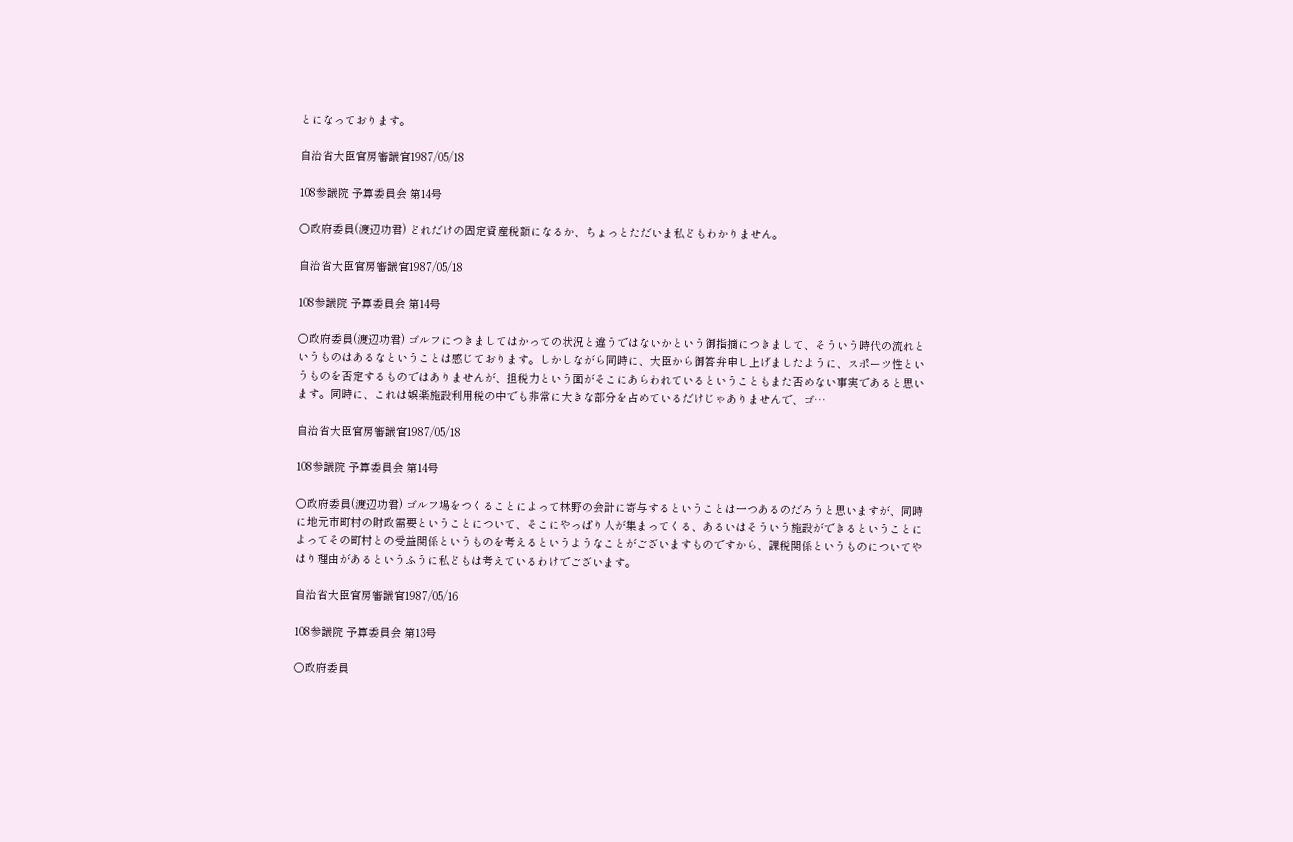とになっております。

自治省大臣官房審議官1987/05/18

108参議院 予算委員会 第14号

○政府委員(渡辺功君) どれだけの固定資産税額になるか、ちょっとただいま私どもわかりません。

自治省大臣官房審議官1987/05/18

108参議院 予算委員会 第14号

○政府委員(渡辺功君) ゴルフにつきましてはかっての状況と違うではないかという御指摘につきまして、そういう時代の流れというものはあるなということは感じております。しかしながら同時に、大臣から御答弁申し上げましたように、スポーツ性というものを否定するものではありませんが、担税力という面がそこにあらわれているということもまた否めない事実であると思います。同時に、これは娯楽施設利用税の中でも非常に大きな部分を占めているだけじゃありませんで、ゴ…

自治省大臣官房審議官1987/05/18

108参議院 予算委員会 第14号

○政府委員(渡辺功君) ゴルフ場をつくることによって林野の会計に寄与するということは一つあるのだろうと思いますが、同時に地元市町村の財政需要ということについて、そこにやっぱり人が集まってくる、あるいはそういう施設ができるということによってその町村との受益関係というものを考えるというようなことがございますものですから、課税関係というものについてやはり理由があるというふうに私どもは考えているわけでございます。

自治省大臣官房審議官1987/05/16

108参議院 予算委員会 第13号

○政府委員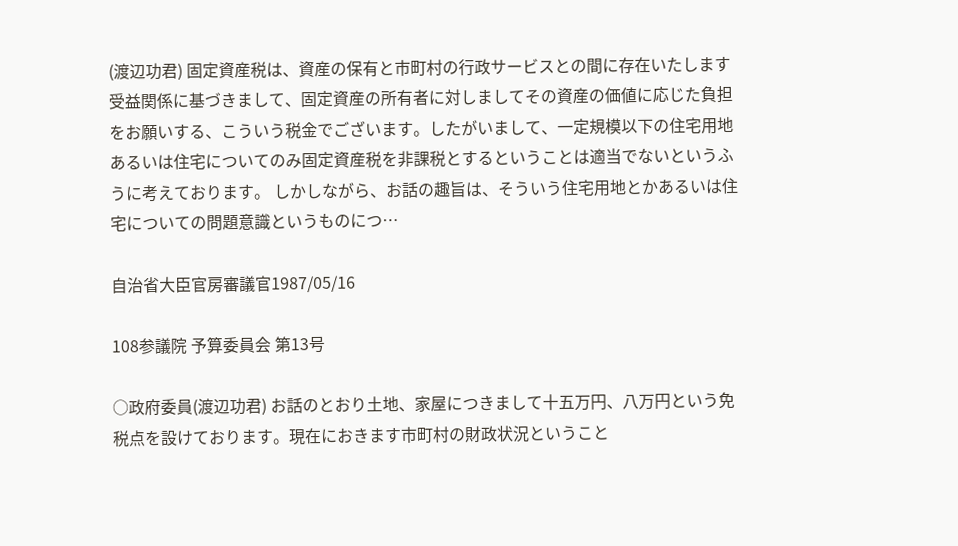(渡辺功君) 固定資産税は、資産の保有と市町村の行政サービスとの間に存在いたします受益関係に基づきまして、固定資産の所有者に対しましてその資産の価値に応じた負担をお願いする、こういう税金でございます。したがいまして、一定規模以下の住宅用地あるいは住宅についてのみ固定資産税を非課税とするということは適当でないというふうに考えております。 しかしながら、お話の趣旨は、そういう住宅用地とかあるいは住宅についての問題意識というものにつ…

自治省大臣官房審議官1987/05/16

108参議院 予算委員会 第13号

○政府委員(渡辺功君) お話のとおり土地、家屋につきまして十五万円、八万円という免税点を設けております。現在におきます市町村の財政状況ということ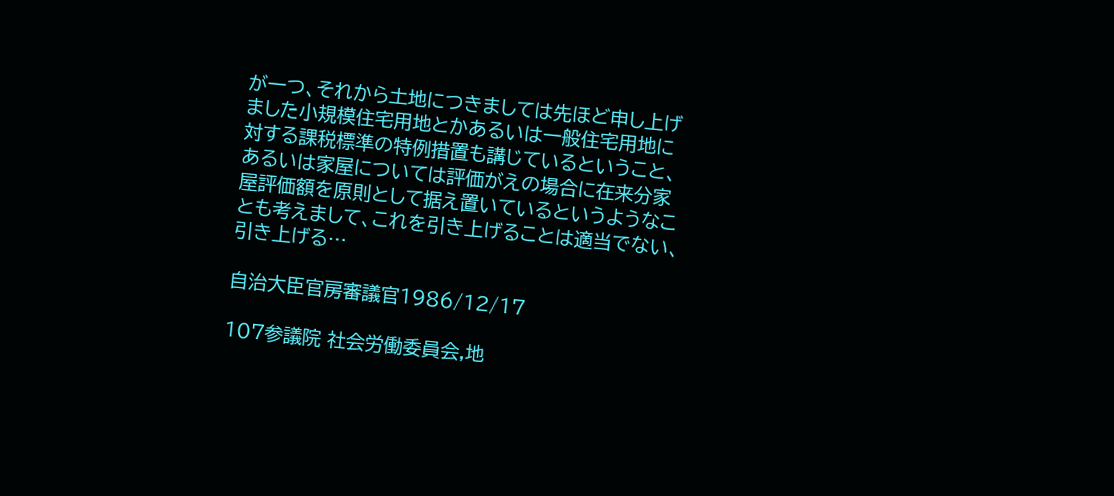が一つ、それから土地につきましては先ほど申し上げました小規模住宅用地とかあるいは一般住宅用地に対する課税標準の特例措置も講じているということ、あるいは家屋については評価がえの場合に在来分家屋評価額を原則として据え置いているというようなことも考えまして、これを引き上げることは適当でない、引き上げる…

自治大臣官房審議官1986/12/17

107参議院 社会労働委員会,地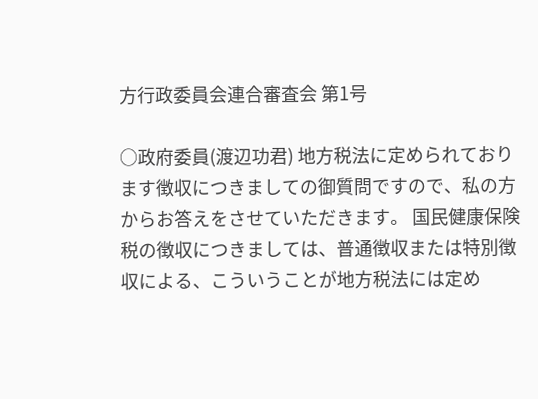方行政委員会連合審査会 第1号

○政府委員(渡辺功君) 地方税法に定められております徴収につきましての御質問ですので、私の方からお答えをさせていただきます。 国民健康保険税の徴収につきましては、普通徴収または特別徴収による、こういうことが地方税法には定め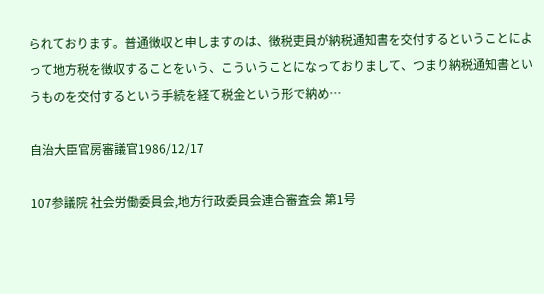られております。普通徴収と申しますのは、徴税吏員が納税通知書を交付するということによって地方税を徴収することをいう、こういうことになっておりまして、つまり納税通知書というものを交付するという手続を経て税金という形で納め…

自治大臣官房審議官1986/12/17

107参議院 社会労働委員会,地方行政委員会連合審査会 第1号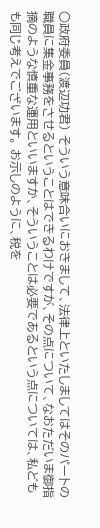○政府委員(渡辺功君) そういう意味合いにおきまして、法律上といたしましてはそのパートの職員に集金事務をさせるということはできるわけですが、その点について、なおただいま御指摘のような慎重な運用といいますか、そういうことは必要であるという点については、私どもも同じ考えでございます。 お示しのように、税を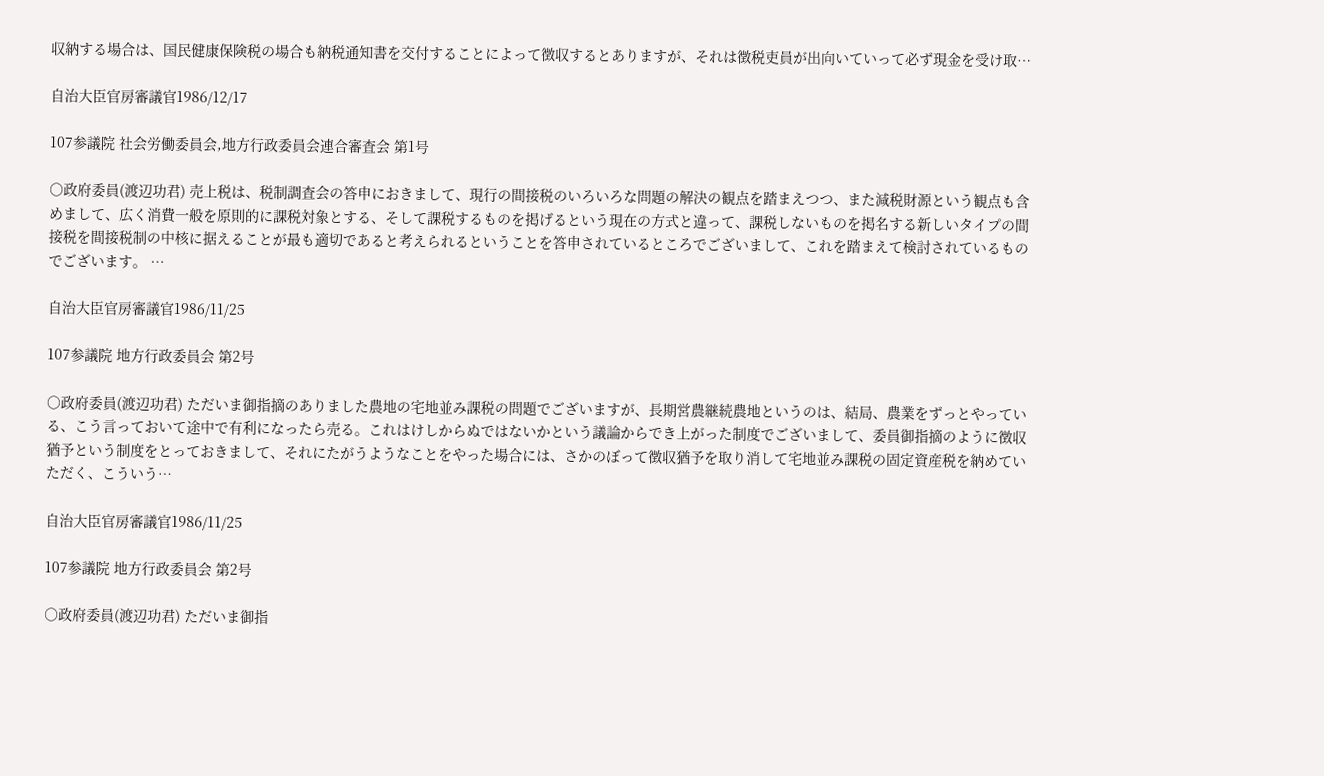収納する場合は、国民健康保険税の場合も納税通知書を交付することによって徴収するとありますが、それは徴税吏員が出向いていって必ず現金を受け取…

自治大臣官房審議官1986/12/17

107参議院 社会労働委員会,地方行政委員会連合審査会 第1号

○政府委員(渡辺功君) 売上税は、税制調査会の答申におきまして、現行の間接税のいろいろな問題の解決の観点を踏まえつつ、また減税財源という観点も含めまして、広く消費一般を原則的に課税対象とする、そして課税するものを掲げるという現在の方式と違って、課税しないものを掲名する新しいタイプの間接税を間接税制の中核に据えることが最も適切であると考えられるということを答申されているところでございまして、これを踏まえて検討されているものでございます。 …

自治大臣官房審議官1986/11/25

107参議院 地方行政委員会 第2号

○政府委員(渡辺功君) ただいま御指摘のありました農地の宅地並み課税の問題でございますが、長期営農継続農地というのは、結局、農業をずっとやっている、こう言っておいて途中で有利になったら売る。これはけしからぬではないかという議論からでき上がった制度でございまして、委員御指摘のように徴収猶予という制度をとっておきまして、それにたがうようなことをやった場合には、さかのぼって徴収猶予を取り消して宅地並み課税の固定資産税を納めていただく、こういう…

自治大臣官房審議官1986/11/25

107参議院 地方行政委員会 第2号

○政府委員(渡辺功君) ただいま御指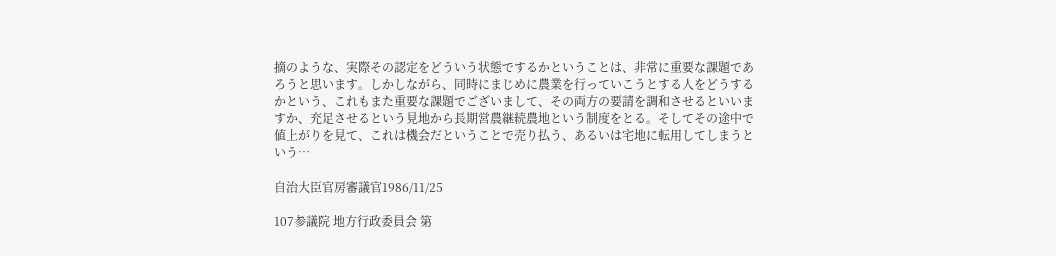摘のような、実際その認定をどういう状態でするかということは、非常に重要な課題であろうと思います。しかしながら、同時にまじめに農業を行っていこうとする人をどうするかという、これもまた重要な課題でございまして、その両方の要請を調和させるといいますか、充足させるという見地から長期営農継続農地という制度をとる。そしてその途中で値上がりを見て、これは機会だということで売り払う、あるいは宅地に転用してしまうという…

自治大臣官房審議官1986/11/25

107参議院 地方行政委員会 第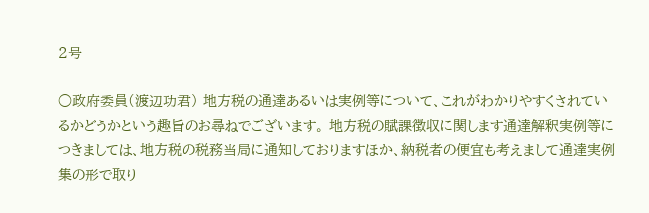2号

○政府委員(渡辺功君) 地方税の通達あるいは実例等について、これがわかりやすくされているかどうかという趣旨のお尋ねでございます。 地方税の賦課徴収に関します通達解釈実例等につきましては、地方税の税務当局に通知しておりますほか、納税者の便宜も考えまして通達実例集の形で取り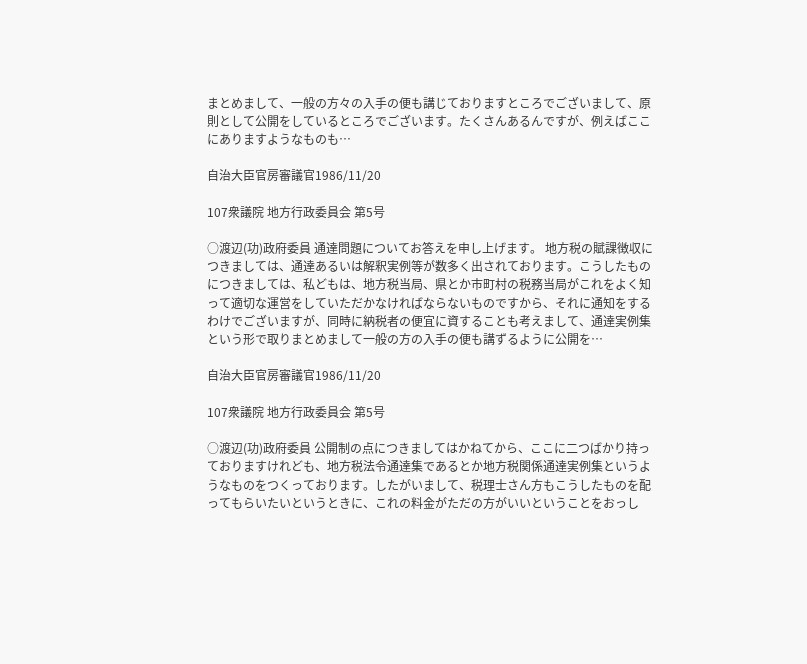まとめまして、一般の方々の入手の便も講じておりますところでございまして、原則として公開をしているところでございます。たくさんあるんですが、例えばここにありますようなものも…

自治大臣官房審議官1986/11/20

107衆議院 地方行政委員会 第5号

○渡辺(功)政府委員 通達問題についてお答えを申し上げます。 地方税の賦課徴収につきましては、通達あるいは解釈実例等が数多く出されております。こうしたものにつきましては、私どもは、地方税当局、県とか市町村の税務当局がこれをよく知って適切な運営をしていただかなければならないものですから、それに通知をするわけでございますが、同時に納税者の便宜に資することも考えまして、通達実例集という形で取りまとめまして一般の方の入手の便も講ずるように公開を…

自治大臣官房審議官1986/11/20

107衆議院 地方行政委員会 第5号

○渡辺(功)政府委員 公開制の点につきましてはかねてから、ここに二つばかり持っておりますけれども、地方税法令通達集であるとか地方税関係通達実例集というようなものをつくっております。したがいまして、税理士さん方もこうしたものを配ってもらいたいというときに、これの料金がただの方がいいということをおっし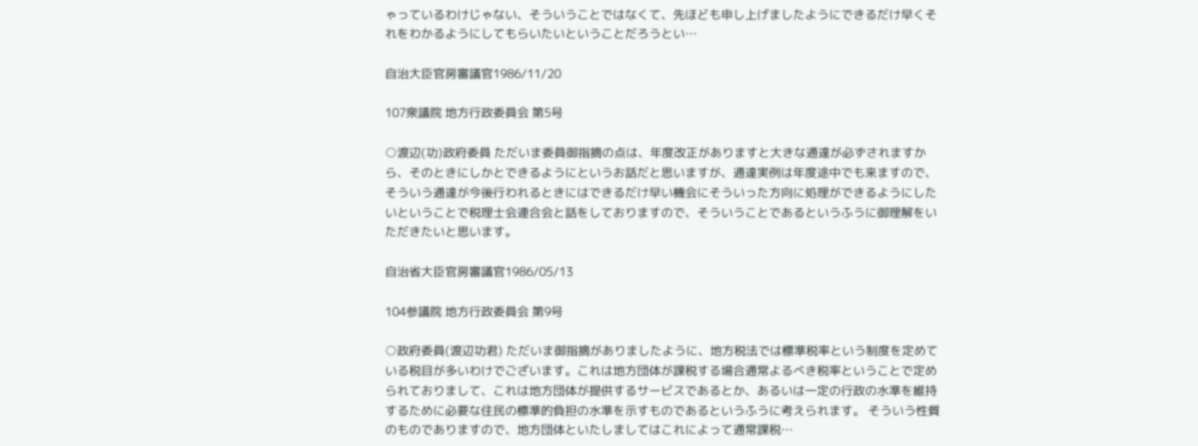ゃっているわけじゃない、そういうことではなくて、先ほども申し上げましたようにできるだけ早くそれをわかるようにしてもらいたいということだろうとい…

自治大臣官房審議官1986/11/20

107衆議院 地方行政委員会 第5号

○渡辺(功)政府委員 ただいま委員御指摘の点は、年度改正がありますと大きな通達が必ずされますから、そのときにしかとできるようにというお話だと思いますが、通達実例は年度途中でも来ますので、そういう通達が今後行われるときにはできるだけ早い機会にそういった方向に処理ができるようにしたいということで税理士会連合会と話をしておりますので、そういうことであるというふうに御理解をいただきたいと思います。

自治省大臣官房審議官1986/05/13

104参議院 地方行政委員会 第9号

○政府委員(渡辺功君) ただいま御指摘がありましたように、地方税法では標準税率という制度を定めている税目が多いわけでございます。これは地方団体が課税する場合通常よるべき税率ということで定められておりまして、これは地方団体が提供するサービスであるとか、あるいは一定の行政の水準を維持するために必要な住民の標準的負担の水準を示すものであるというふうに考えられます。 そういう性質のものでありますので、地方団体といたしましてはこれによって通常課税…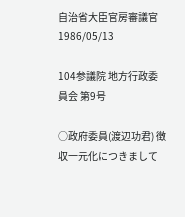自治省大臣官房審議官1986/05/13

104参議院 地方行政委員会 第9号

○政府委員(渡辺功君) 徴収一元化につきまして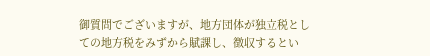御質問でございますが、地方団体が独立税としての地方税をみずから賦課し、徴収するとい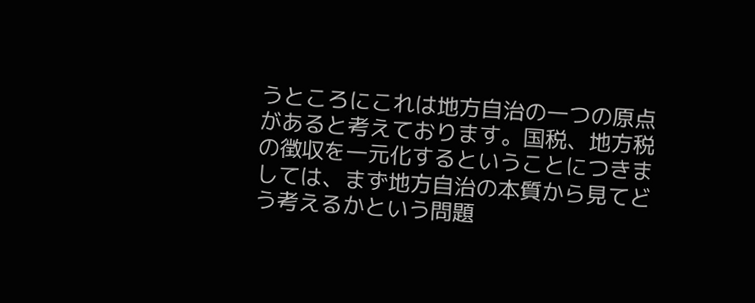うところにこれは地方自治の一つの原点があると考えております。国税、地方税の徴収を一元化するということにつきましては、まず地方自治の本質から見てどう考えるかという問題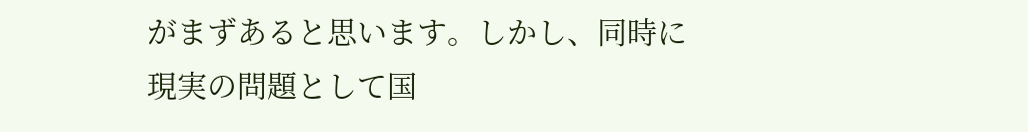がまずあると思います。しかし、同時に現実の問題として国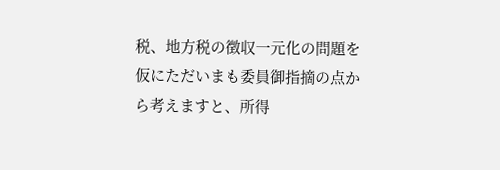税、地方税の徴収一元化の問題を仮にただいまも委員御指摘の点から考えますと、所得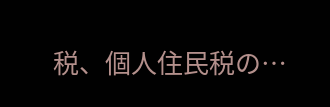税、個人住民税の…